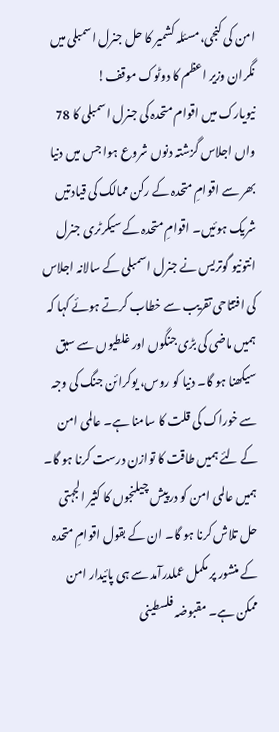امن کی کنجی،مسئلہ کشمیر کا حل جنرل اسمبلی میں نگران وزیر اعظم کا دوٹوک موقف!
نیویارک میں اقوام متحدہ کی جنرل اسمبلی کا 78 واں اجلاس گزشتہ دنوں شروع ہوا جس میں دنیا بھر سے اقوامِ متحدہ کے رکن ممالک کی قیادتیں شریک ہوئیں۔ اقوامِ متحدہ کے سیکرٹری جنرل انتونیو گوتریس نے جنرل اسمبلی کے سالانہ اجلاس کی افتتاحی تقریب سے خطاب کرتے ہوئے کہا کہ ہمیں ماضی کی بڑی جنگوں اور غلطیوں سے سبق سیکھنا ہو گا۔ دنیا کو روس، یوکرائن جنگ کی وجہ سے خوراک کی قلت کا سامنا ہے۔ عالمی امن کے لئے ہمیں طاقت کا توازن درست کرنا ہو گا۔ ہمیں عالمی امن کو درپیش چیلنجوں کا کثیر الجہتی حل تلاش کرنا ہو گا۔ ان کے بقول اقوامِ متحدہ کے منشور پر مکمل عملدرآمد سے ہی پائیدار امن ممکن ہے۔ مقبوضہ فلسطینی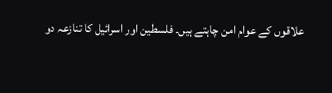علاقوں کے عوام امن چاہتے ہیں۔ فلسطین اور اسرائیل کا تنازعہ دو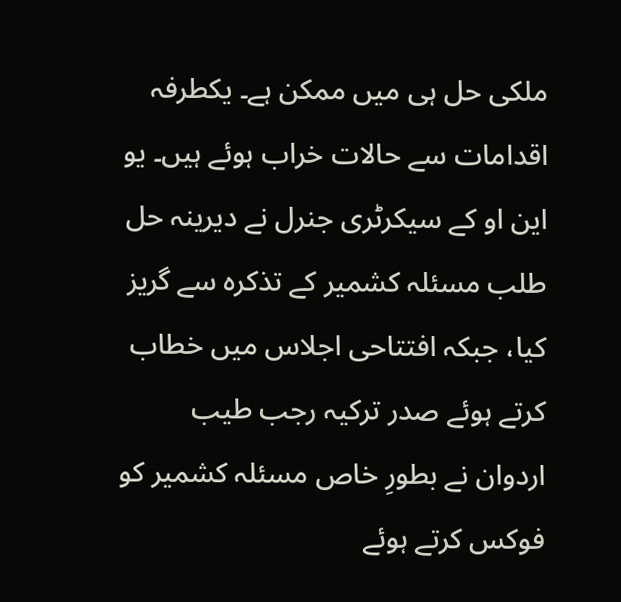ملکی حل ہی میں ممکن ہے۔ یکطرفہ اقدامات سے حالات خراب ہوئے ہیں۔ یو این او کے سیکرٹری جنرل نے دیرینہ حل طلب مسئلہ کشمیر کے تذکرہ سے گریز کیا، جبکہ افتتاحی اجلاس میں خطاب کرتے ہوئے صدر ترکیہ رجب طیب اردوان نے بطورِ خاص مسئلہ کشمیر کو فوکس کرتے ہوئے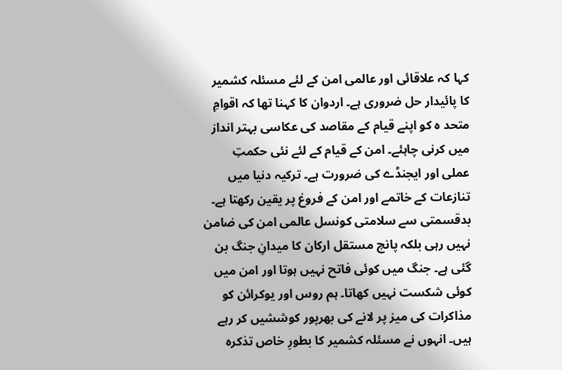کہا کہ علاقائی اور عالمی امن کے لئے مسئلہ کشمیر کا پائیدار حل ضروری ہے۔ اردوان کا کہنا تھا کہ اقوامِ متحد ہ کو اپنے قیام کے مقاصد کی عکاسی بہتر انداز میں کرنی چاہئے۔ امن کے قیام کے لئے نئی حکمتِ عملی اور ایجنڈے کی ضرورت ہے۔ ترکیہ دنیا میں تنازعات کے خاتمے اور امن کے فروغ پر یقین رکھتا ہے۔ بدقسمتی سے سلامتی کونسل عالمی امن کی ضامن نہیں رہی بلکہ پانچ مستقل ارکان کا میدانِ جنگ بن گئی ہے۔ جنگ میں کوئی فاتح نہیں ہوتا اور امن میں کوئی شکست نہیں کھاتا۔ ہم روس اور یوکرائن کو مذاکرات کی میز پر لانے کی بھرپور کوششیں کر رہے ہیں۔ انہوں نے مسئلہ کشمیر کا بطورِ خاص تذکرہ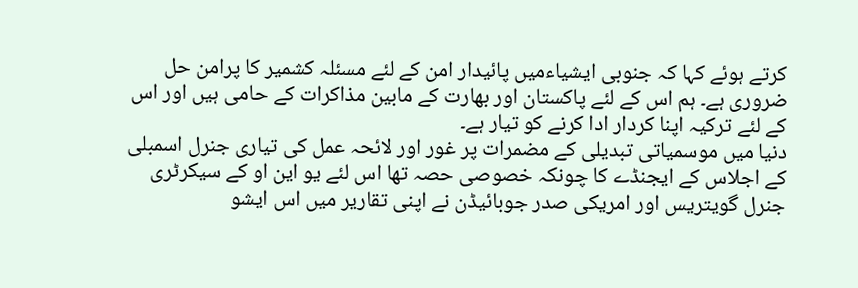کرتے ہوئے کہا کہ جنوبی ایشیاءمیں پائیدار امن کے لئے مسئلہ کشمیر کا پرامن حل ضروری ہے۔ ہم اس کے لئے پاکستان اور بھارت کے مابین مذاکرات کے حامی ہیں اور اس کے لئے ترکیہ اپنا کردار ادا کرنے کو تیار ہے۔
دنیا میں موسمیاتی تبدیلی کے مضمرات پر غور اور لائحہ عمل کی تیاری جنرل اسمبلی کے اجلاس کے ایجنڈے کا چونکہ خصوصی حصہ تھا اس لئے یو این او کے سیکرٹری جنرل گویتریس اور امریکی صدر جوبائیڈن نے اپنی تقاریر میں اس ایشو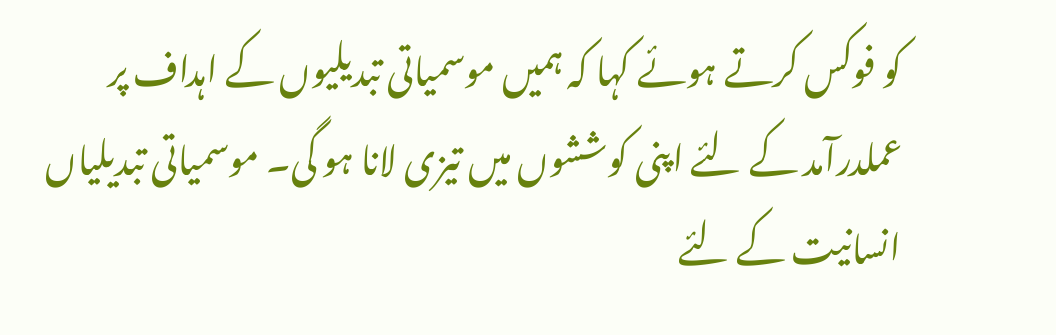کو فوکس کرتے ہوئے کہا کہ ہمیں موسمیاتی تبدیلیوں کے اہداف پر عملدرآمد کے لئے اپنی کوششوں میں تیزی لانا ہو گی۔ موسمیاتی تبدیلیاں انسانیت کے لئے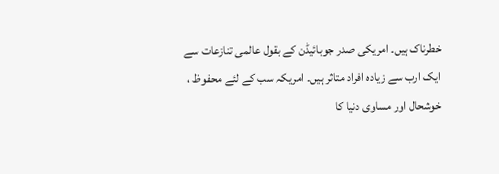خطرناک ہیں۔ امریکی صدر جوبائیڈن کے بقول عالمی تنازعات سے ایک ارب سے زیادہ افراد متاثر ہیں۔ امریکہ سب کے لئے محفوظ ، خوشحال اور مساوی دنیا کا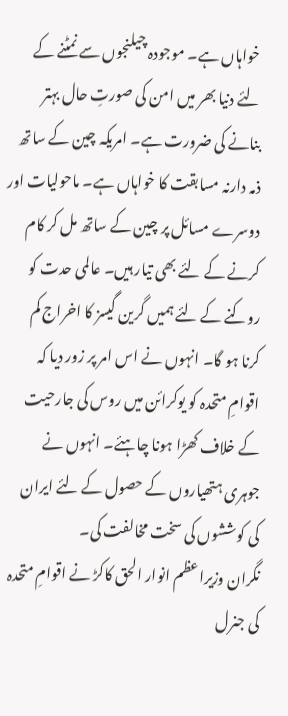خواہاں ہے۔ موجودہ چیلنجوں سے نمٹنے کے لئے دنیا بھر میں امن کی صورتِ حال بہتر بنانے کی ضرورت ہے۔ امریکہ چین کے ساتھ ذمہ دارنہ مسابقت کا خواہاں ہے۔ ماحولیات اور دوسرے مسائل پر چین کے ساتھ مل کر کام کرنے کے لئے بھی تیار ہیں۔ عالمی حدت کو روکنے کے لئے ہمیں گرین گیسز کا اخراج کم کرنا ہو گا۔ انہوں نے اس امر پر زور دیا کہ اقوامِ متحدہ کو یوکرائن میں روس کی جارحیت کے خلاف کھڑا ہونا چاہئے۔ انہوں نے جوہری ہتھیاروں کے حصول کے لئے ایران کی کوششوں کی سخت مخالفت کی۔
نگران وزیراعظم انوار الحق کاکڑ نے اقوامِ متحدہ کی جنرل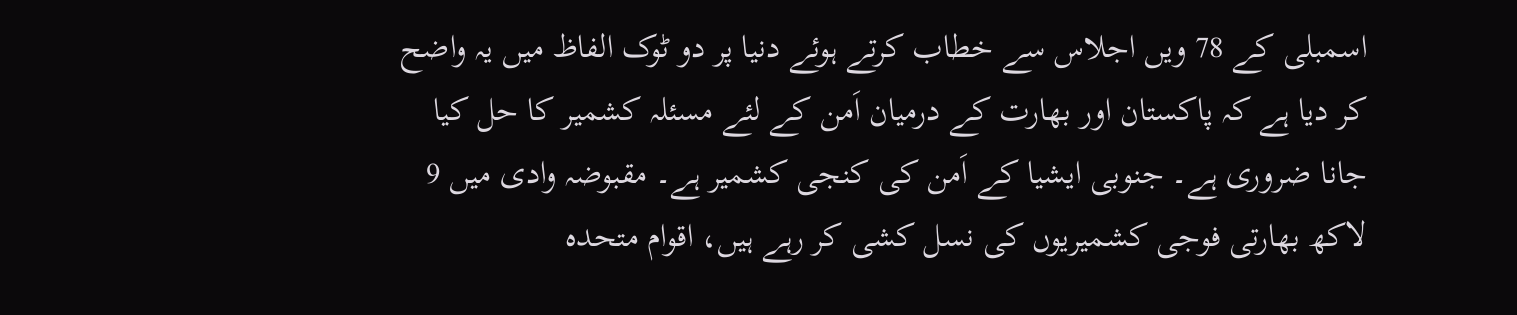اسمبلی کے 78 ویں اجلاس سے خطاب کرتے ہوئے دنیا پر دو ٹوک الفاظ میں یہ واضح کر دیا ہے کہ پاکستان اور بھارت کے درمیان اَمن کے لئے مسئلہ کشمیر کا حل کیا جانا ضروری ہے۔ جنوبی ایشیا کے اَمن کی کنجی کشمیر ہے۔ مقبوضہ وادی میں 9 لاکھ بھارتی فوجی کشمیریوں کی نسل کشی کر رہے ہیں، اقوام متحدہ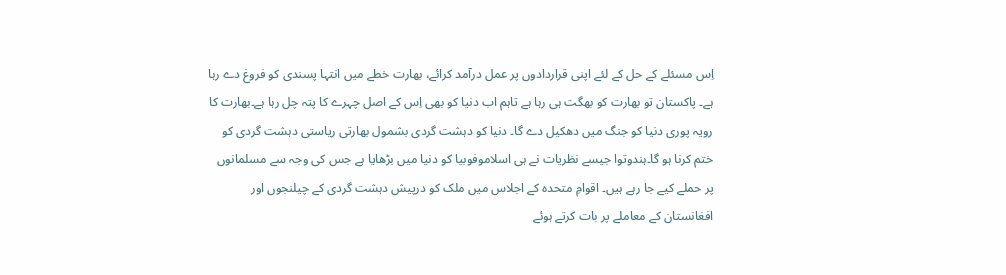اِس مسئلے کے حل کے لئے اپنی قراردادوں پر عمل درآمد کرائے، بھارت خطے میں انتہا پسندی کو فروغ دے رہا ہے۔ پاکستان تو بھارت کو بھگت ہی رہا ہے تاہم اب دنیا کو بھی اِس کے اصل چہرے کا پتہ چل رہا ہے۔بھارت کا رویہ پوری دنیا کو جنگ میں دھکیل دے گا۔ دنیا کو دہشت گردی بشمول بھارتی ریاستی دہشت گردی کو ختم کرنا ہو گا۔ہندوتوا جیسے نظریات نے ہی اسلاموفوبیا کو دنیا میں بڑھایا ہے جس کی وجہ سے مسلمانوں پر حملے کیے جا رہے ہیں۔ اقوامِ متحدہ کے اجلاس میں ملک کو درپیش دہشت گردی کے چیلنجوں اور افغانستان کے معاملے پر بات کرتے ہوئے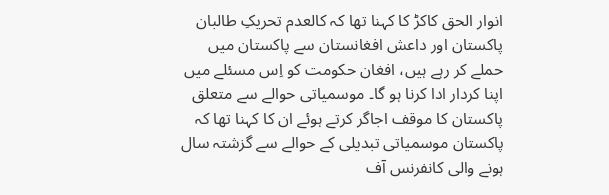انوار الحق کاکڑ کا کہنا تھا کہ کالعدم تحریکِ طالبان پاکستان اور داعش افغانستان سے پاکستان میں حملے کر رہے ہیں، افغان حکومت کو اِس مسئلے میں اپنا کردار ادا کرنا ہو گا۔ موسمیاتی حوالے سے متعلق پاکستان کا موقف اجاگر کرتے ہوئے ان کا کہنا تھا کہ پاکستان موسمیاتی تبدیلی کے حوالے سے گزشتہ سال ہونے والی کانفرنس آف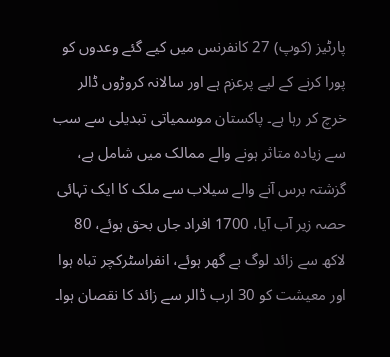پارٹیز (کوپ) 27 کانفرنس میں کیے گئے وعدوں کو پورا کرنے کے لیے پرعزم ہے اور سالانہ کروڑوں ڈالر خرچ کر رہا ہے۔ پاکستان موسمیاتی تبدیلی سے سب سے زیادہ متاثر ہونے والے ممالک میں شامل ہے، گزشتہ برس آنے والے سیلاب سے ملک کا ایک تہائی حصہ زیر آب آیا، 1700 افراد جاں بحق ہوئے، 80 لاکھ سے زائد لوگ بے گھر ہوئے، انفراسٹرکچر تباہ ہوا اور معیشت کو 30 ارب ڈالر سے زائد کا نقصان ہوا۔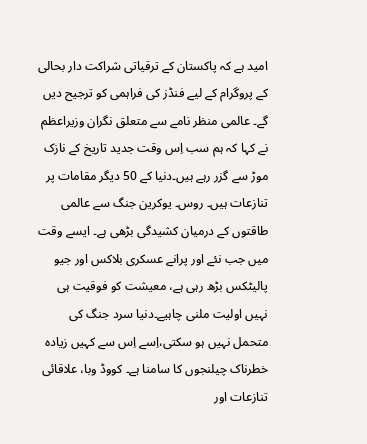امید ہے کہ پاکستان کے ترقیاتی شراکت دار بحالی کے پروگرام کے لیے فنڈز کی فراہمی کو ترجیح دیں گے۔ عالمی منظر نامے سے متعلق نگران وزیراعظم نے کہا کہ ہم سب اِس وقت جدید تاریخ کے نازک موڑ سے گزر رہے ہیں۔دنیا کے 50 دیگر مقامات پر تنازعات ہیں۔ روس۔ یوکرین جنگ سے عالمی طاقتوں کے درمیان کشیدگی بڑھی ہے۔ ایسے وقت میں جب نئے اور پرانے عسکری بلاکس اور جیو پالیٹکس بڑھ رہی ہے، معیشت کو فوقیت ہی نہیں اولیت ملنی چاہیے۔دنیا سرد جنگ کی متحمل نہیں ہو سکتی،اِسے اِس سے کہیں زیادہ خطرناک چیلنجوں کا سامنا ہے۔ کووڈ وبا، علاقائی تنازعات اور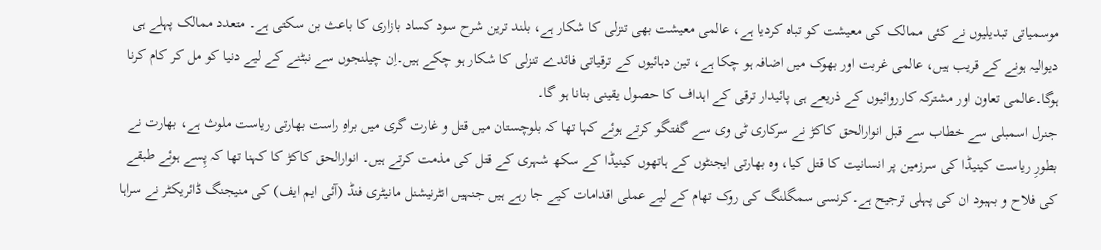موسمیاتی تبدیلیوں نے کئی ممالک کی معیشت کو تباہ کردیا ہے، عالمی معیشت بھی تنزلی کا شکار ہے، بلند ترین شرح سود کساد بازاری کا باعث بن سکتی ہے۔ متعدد ممالک پہلے ہی دیوالیہ ہونے کے قریب ہیں، عالمی غربت اور بھوک میں اضافہ ہو چکا ہے، تین دہائیوں کے ترقیاتی فائدے تنزلی کا شکار ہو چکے ہیں۔اِن چیلنجوں سے نبٹنے کے لیے دنیا کو مل کر کام کرنا ہوگا۔عالمی تعاون اور مشترکہ کارروائیوں کے ذریعے ہی پائیدار ترقی کے اہداف کا حصول یقینی بنانا ہو گا۔
جنرل اسمبلی سے خطاب سے قبل انوارالحق کاکڑ نے سرکاری ٹی وی سے گفتگو کرتے ہوئے کہا تھا کہ بلوچستان میں قتل و غارت گری میں براہِ راست بھارتی ریاست ملوث ہے، بھارت نے بطورِ ریاست کینیڈا کی سرزمین پر انسانیت کا قتل کیا، وہ بھارتی ایجنٹوں کے ہاتھوں کینیڈا کے سکھ شہری کے قتل کی مذمت کرتے ہیں۔ انوارالحق کاکڑ کا کہنا تھا کہ پِسے ہوئے طبقے کی فلاح و بہبود ان کی پہلی ترجیح ہے۔کرنسی سمگلنگ کی روک تھام کے لیے عملی اقدامات کیے جا رہے ہیں جنہیں انٹرنیشنل مانیٹری فنڈ (آئی ایم ایف) کی منیجنگ ڈائریکٹر نے سراہا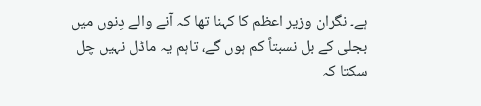ہے۔ نگران وزیر اعظم کا کہنا تھا کہ آنے والے دِنوں میں بجلی کے بل نسبتاً کم ہوں گے، تاہم یہ ماڈل نہیں چل سکتا کہ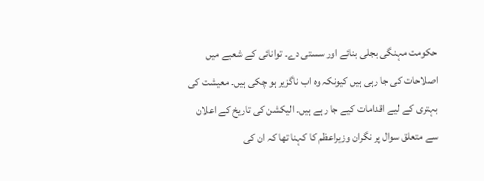حکومت مہنگی بجلی بنائے اور سستی دے۔ توانائی کے شعبے میں اصلاحات کی جا رہی ہیں کیونکہ وہ اب ناگزیر ہو چکی ہیں۔ معیشت کی بہتری کے لیے اقدامات کیے جا رہے ہیں۔ الیکشن کی تاریخ کے اعلان سے متعلق سوال پر نگران وزیراعظم کا کہنا تھا کہ ان کی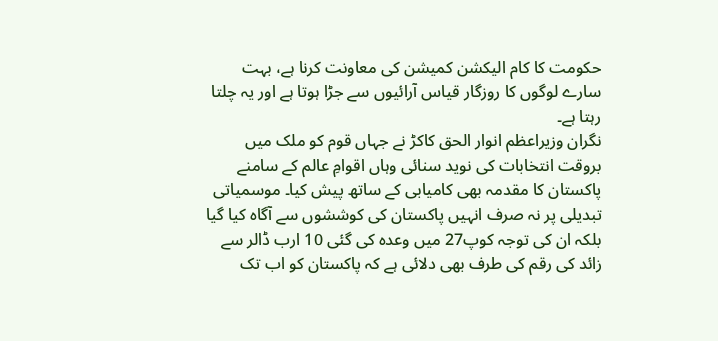حکومت کا کام الیکشن کمیشن کی معاونت کرنا ہے، بہت سارے لوگوں کا روزگار قیاس آرائیوں سے جڑا ہوتا ہے اور یہ چلتا رہتا ہے۔
نگران وزیراعظم انوار الحق کاکڑ نے جہاں قوم کو ملک میں بروقت انتخابات کی نوید سنائی وہاں اقوامِ عالم کے سامنے پاکستان کا مقدمہ بھی کامیابی کے ساتھ پیش کیا۔ موسمیاتی تبدیلی پر نہ صرف انہیں پاکستان کی کوششوں سے آگاہ کیا گیا بلکہ ان کی توجہ کوپ27 میں وعدہ کی گئی 10 ارب ڈالر سے زائد کی رقم کی طرف بھی دلائی ہے کہ پاکستان کو اب تک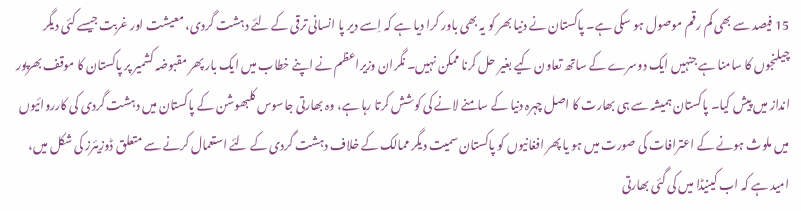15 فیصد سے بھی کم رقم موصول ہو سکی ہے۔ پاکستان نے دنیا بھر کو یہ بھی باور کرا دیا ہے کہ اِسے دیر پا انسانی ترقی کے لئے دہشت گردی، معیشت اور غربت جیسے کئی دیگر چیلنجوں کا سامنا ہے جنہیں ایک دوسرے کے ساتھ تعاون کیے بغیر حل کرنا ممکن نہیں۔ نگران وزیراعظم نے اپنے خطاب میں ایک بار پھر مقبوضہ کشمیر پر پاکستان کا موقف بھرپور انداز میں پیش کیا۔ پاکستان ہمیشہ سے ہی بھارت کا اصل چہرہ دنیا کے سامنے لانے کی کوشش کرتا رہا ہے، وہ بھارتی جاسوس کلبھوشن کے پاکستان میں دہشت گردی کی کارروائیوں میں ملوث ہونے کے اعترافات کی صورت میں ہو یا پھر افغانیوں کو پاکستان سمیت دیگر ممالک کے خلاف دہشت گردی کے لئے استعمال کرنے سے متعلق ڈوزیئرز کی شکل میں، امید ہے کہ اب کینیڈا میں کی گئی بھارتی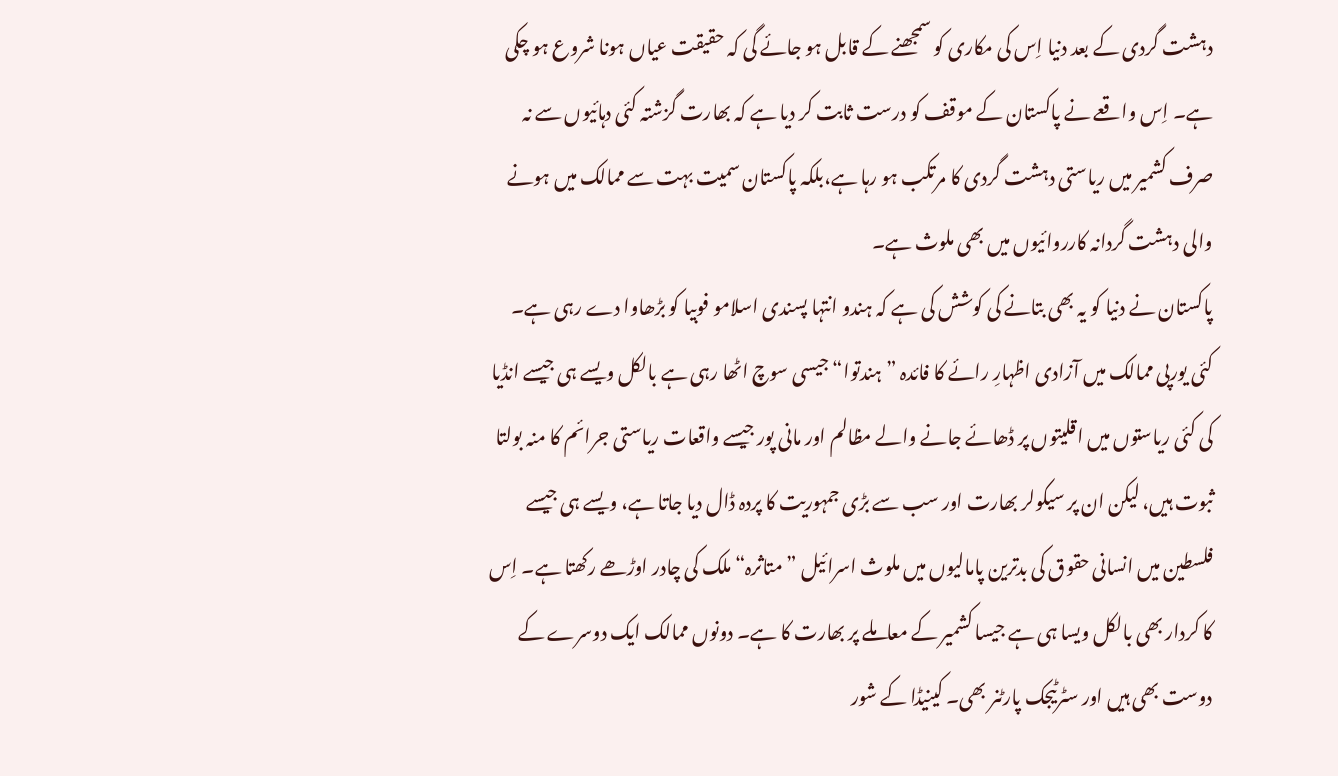دہشت گردی کے بعد دنیا اِس کی مکاری کو سمجھنے کے قابل ہو جائے گی کہ حقیقت عیاں ہونا شروع ہو چکی ہے۔ اِس واقعے نے پاکستان کے موقف کو درست ثابت کر دیا ہے کہ بھارت گزشتہ کئی دہائیوں سے نہ صرف کشمیر میں ریاستی دہشت گردی کا مرتکب ہو رہا ہے،بلکہ پاکستان سمیت بہت سے ممالک میں ہونے والی دہشت گردانہ کارروائیوں میں بھی ملوث ہے۔
پاکستان نے دنیا کو یہ بھی بتانے کی کوشش کی ہے کہ ہندو انتہا پسندی اسلامو فوبیا کو بڑھاوا دے رہی ہے۔ کئی یورپی ممالک میں آزادی اظہارِ رائے کا فائدہ ”ہندتوا“ جیسی سوچ اٹھا رہی ہے بالکل ویسے ہی جیسے انڈیا کی کئی ریاستوں میں اقلیتوں پر ڈھائے جانے والے مظالم اور مانی پور جیسے واقعات ریاستی جرائم کا منہ بولتا ثبوت ہیں، لیکن ان پر سیکولر بھارت اور سب سے بڑی جمہوریت کا پردہ ڈال دیا جاتا ہے، ویسے ہی جیسے فلسطین میں انسانی حقوق کی بدترین پامالیوں میں ملوث اسرائیل ”متاثرہ“ ملک کی چادر اوڑھے رکھتا ہے۔ اِس کا کردار بھی بالکل ویسا ہی ہے جیسا کشمیر کے معاملے پر بھارت کا ہے۔ دونوں ممالک ایک دوسرے کے دوست بھی ہیں اور سٹرٹیجک پارٹنر بھی۔ کینیڈا کے شور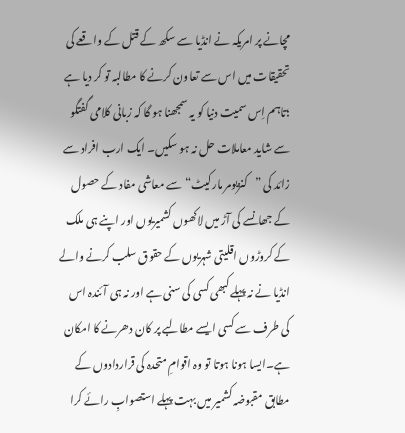مچانے پر امریکہ نے انڈیا سے سکھ کے قتل کے واقعے کی تحقیقات میں اس سے تعاون کرنے کا مطالبہ تو کر دیا ہے ؛تاہم اِس سمیت دنیا کو یہ سمجھنا ہو گا کہ زبانی کلامی گفتگو سے شاید معاملات حل نہ ہو سکیں۔ ایک ارب افراد سے زائد کی ”کنزیومر مارکیٹ“ سے معاشی مفاد کے حصول کے جھانسے کی آڑ میں لاکھوں کشمیریوں اور اپنے ہی ملک کے کروڑوں اقلیتی شہریوں کے حقوق سلب کرنے والے انڈیا نے نہ پہلے کبھی کسی کی سنی ہے اور نہ ہی آئندہ اس کی طرف سے کسی ایسے مطالبے پر کان دھرنے کا امکان ہے۔ایسا ہونا ہوتا تو وہ اقوامِ متحدہ کی قراردادوں کے مطابق مقبوضہ کشمیر میں بہت پہلے استصوابِ رائے کرا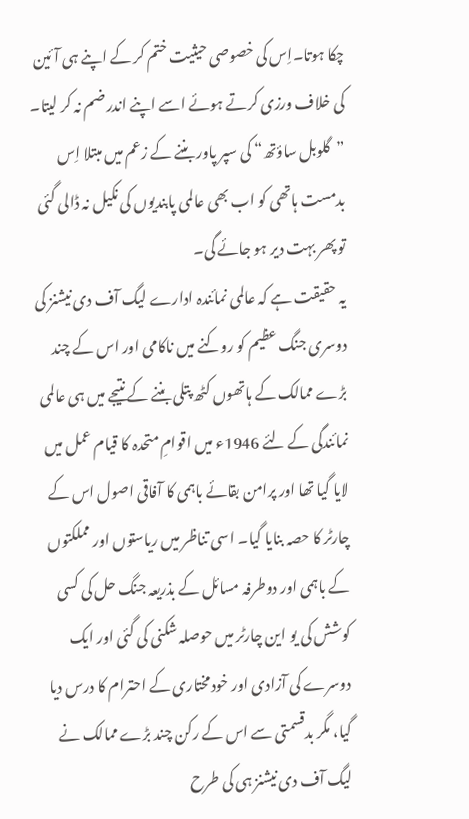چکا ہوتا۔اِس کی خصوصی حیثیت ختم کر کے اپنے ہی آئین کی خلاف ورزی کرتے ہوئے اسے اپنے اندر ضم نہ کر لیتا۔ ”گلوبل ساؤتھ“ کی سپر پاور بننے کے زعم میں مبتلا اِس بدمست ہاتھی کو اب بھی عالمی پابندیوں کی نکیل نہ ڈالی گئی تو پھر بہت دیر ہو جائے گی۔
یہ حقیقت ہے کہ عالمی نمائندہ ادارے لیگ آف دی نیشنز کی دوسری جنگ عظیم کو روکنے میں ناکامی اور اس کے چند بڑے ممالک کے ہاتھوں کٹھ پتلی بننے کے نتیجے میں ہی عالمی نمائندگی کے لئے 1946ء میں اقوامِ متحدہ کا قیام عمل میں لایا گیا تھا اور پرامن بقائے باہمی کا آفاقی اصول اس کے چارٹر کا حصہ بنایا گیا۔ اسی تناظر میں ریاستوں اور مملکتوں کے باہمی اور دوطرفہ مسائل کے بذریعہ جنگ حل کی کسی کوشش کی یو این چارٹر میں حوصلہ شکنی کی گئی اور ایک دوسرے کی آزادی اور خودمختاری کے احترام کا درس دیا گیا، مگر بدقسمتی سے اس کے رکن چند بڑے ممالک نے لیگ آف دی نیشنز ہی کی طرح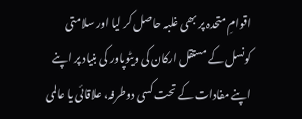اقوامِ متحدہ پر بھی غلبہ حاصل کر لیا اور سلامتی کونسل کے مستقل ارکان کی ویٹوپاور کی بنیاد پر اپنے اپنے مفادات کے تحت کسی دوطرفہ، علاقائی یا عالمی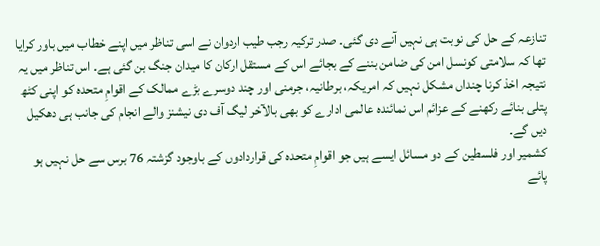تنازعہ کے حل کی نوبت ہی نہیں آنے دی گئی۔ صدر ترکیہ رجب طیب اردوان نے اسی تناظر میں اپنے خطاب میں باور کرایا تھا کہ سلامتی کونسل امن کی ضامن بننے کے بجائے اس کے مستقل ارکان کا میدان جنگ بن گئی ہے۔ اس تناظر میں یہ نتیجہ اخذ کرنا چنداں مشکل نہیں کہ امریکہ، برطانیہ، جرمنی اور چند دوسرے بڑے ممالک کے اقوامِ متحدہ کو اپنی کٹھ پتلی بنائے رکھنے کے عزائم اس نمائندہ عالمی ادارے کو بھی بالآخر لیگ آف دی نیشنز والے انجام کی جانب ہی دھکیل دیں گے۔
کشمیر اور فلسطین کے دو مسائل ایسے ہیں جو اقوامِ متحدہ کی قراردادوں کے باوجود گزشتہ 76 برس سے حل نہیں ہو پائے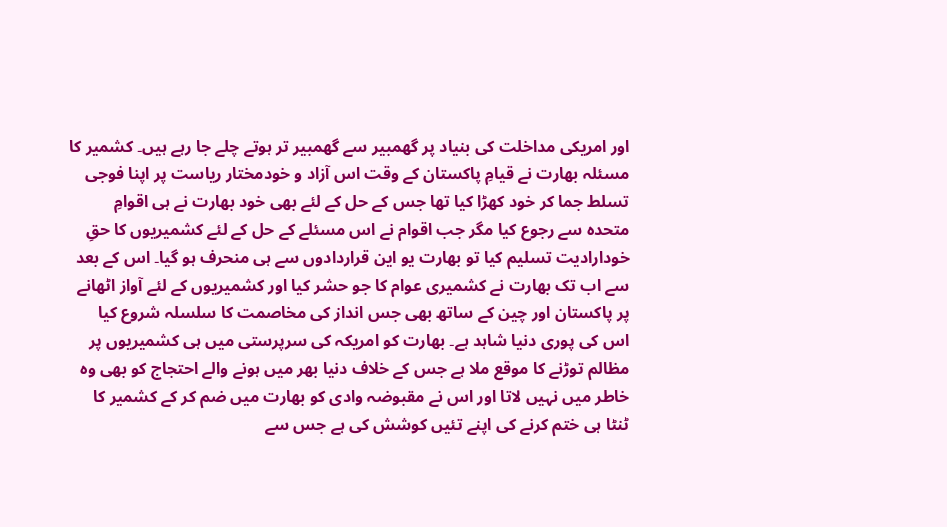اور امریکی مداخلت کی بنیاد پر گھمبیر سے گھمبیر تر ہوتے چلے جا رہے ہیں۔ کشمیر کا مسئلہ بھارت نے قیامِ پاکستان کے وقت اس آزاد و خودمختار ریاست پر اپنا فوجی تسلط جما کر خود کھڑا کیا تھا جس کے حل کے لئے بھی خود بھارت نے ہی اقوامِ متحدہ سے رجوع کیا مگر جب اقوام نے اس مسئلے کے حل کے لئے کشمیریوں کا حقِ خودارادیت تسلیم کیا تو بھارت یو این قراردادوں سے ہی منحرف ہو گیا۔ اس کے بعد سے اب تک بھارت نے کشمیری عوام کا جو حشر کیا اور کشمیریوں کے لئے آواز اٹھانے پر پاکستان اور چین کے ساتھ بھی جس انداز کی مخاصمت کا سلسلہ شروع کیا اس کی پوری دنیا شاہد ہے۔ بھارت کو امریکہ کی سرپرستی میں ہی کشمیریوں پر مظالم توڑنے کا موقع ملا ہے جس کے خلاف دنیا بھر میں ہونے والے احتجاج کو بھی وہ خاطر میں نہیں لاتا اور اس نے مقبوضہ وادی کو بھارت میں ضم کر کے کشمیر کا ٹنٹا ہی ختم کرنے کی اپنے تئیں کوشش کی ہے جس سے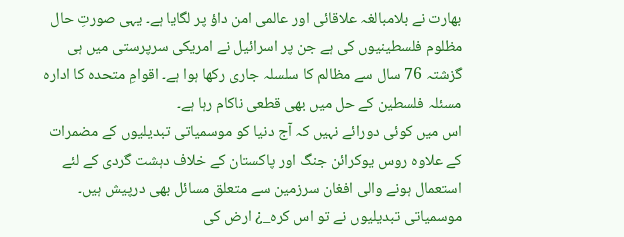بھارت نے بلامبالغہ علاقائی اور عالمی امن داؤ پر لگایا ہے۔ یہی صورتِ حال مظلوم فلسطینیوں کی ہے جن پر اسرائیل نے امریکی سرپرستی میں ہی گزشتہ 76 سال سے مظالم کا سلسلہ جاری رکھا ہوا ہے۔ اقوامِ متحدہ کا ادارہ مسئلہ فلسطین کے حل میں بھی قطعی ناکام رہا ہے۔
اس میں کوئی دورائے نہیں کہ آج دنیا کو موسمیاتی تبدیلیوں کے مضمرات کے علاوہ روس یوکرائن جنگ اور پاکستان کے خلاف دہشت گردی کے لئے استعمال ہونے والی افغان سرزمین سے متعلق مسائل بھی درپیش ہیں۔ موسمیاتی تبدیلیوں نے تو اس کرہ_¿ ارض کی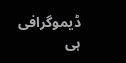ڈیموگرافی ہی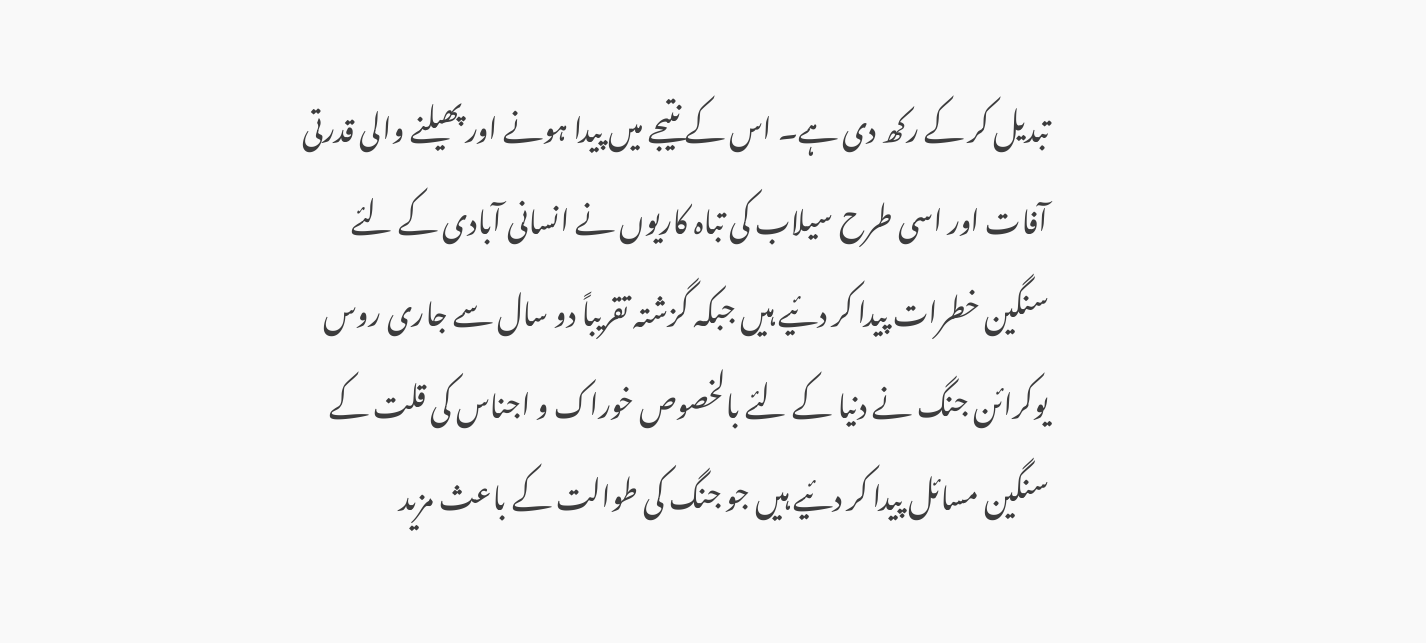تبدیل کر کے رکھ دی ہے۔ اس کے نتیجے میں پیدا ہونے اور پھیلنے والی قدرتی آفات اور اسی طرح سیلاب کی تباہ کاریوں نے انسانی آبادی کے لئے سنگین خطرات پیدا کر دئیے ہیں جبکہ گزشتہ تقریباً دو سال سے جاری روس یوکرائن جنگ نے دنیا کے لئے بالخصوص خوراک و اجناس کی قلت کے سنگین مسائل پیدا کر دئیے ہیں جو جنگ کی طوالت کے باعث مزید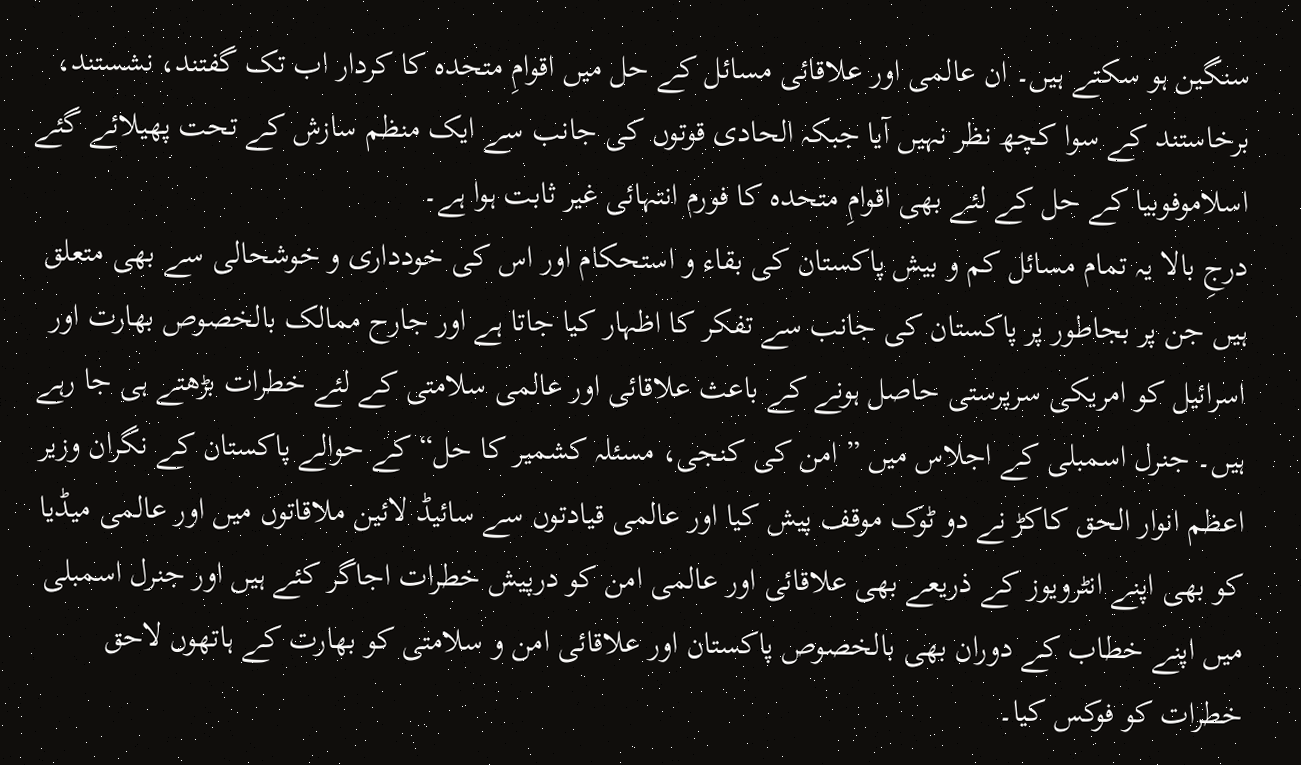سنگین ہو سکتے ہیں۔ ان عالمی اور علاقائی مسائل کے حل میں اقوامِ متحدہ کا کردار اب تک گفتند، نشستند، برخاستند کے سوا کچھ نظر نہیں آیا جبکہ الحادی قوتوں کی جانب سے ایک منظم سازش کے تحت پھیلائے گئے اسلاموفوبیا کے حل کے لئے بھی اقوامِ متحدہ کا فورم انتہائی غیر ثابت ہوا ہے۔
درجِ بالا یہ تمام مسائل کم و بیش پاکستان کی بقاء و استحکام اور اس کی خودداری و خوشحالی سے بھی متعلق ہیں جن پر بجاطور پر پاکستان کی جانب سے تفکر کا اظہار کیا جاتا ہے اور جارح ممالک بالخصوص بھارت اور اسرائیل کو امریکی سرپرستی حاصل ہونے کے باعث علاقائی اور عالمی سلامتی کے لئے خطرات بڑھتے ہی جا رہے ہیں۔ جنرل اسمبلی کے اجلاس میں ” امن کی کنجی، مسئلہ کشمیر کا حل“ کے حوالے پاکستان کے نگران وزیر اعظم انوار الحق کاکڑ نے دو ٹوک موقف پیش کیا اور عالمی قیادتوں سے سائیڈ لائین ملاقاتوں میں اور عالمی میڈیا کو بھی اپنے انٹرویوز کے ذریعے بھی علاقائی اور عالمی امن کو درپیش خطرات اجاگر کئے ہیں اور جنرل اسمبلی میں اپنے خطاب کے دوران بھی بالخصوص پاکستان اور علاقائی امن و سلامتی کو بھارت کے ہاتھوں لاحق خطرات کو فوکس کیا۔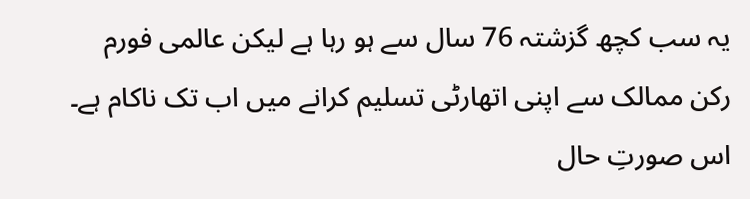یہ سب کچھ گزشتہ 76 سال سے ہو رہا ہے لیکن عالمی فورم رکن ممالک سے اپنی اتھارٹی تسلیم کرانے میں اب تک ناکام ہے۔ اس صورتِ حال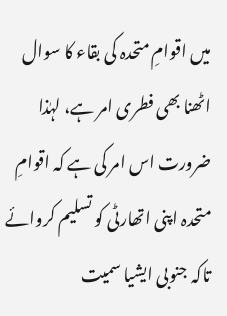میں اقوامِ متحدہ کی بقاء کا سوال اٹھنا بھی فطری امر ہے، لہٰذا ضرورت اس امر کی ہے کہ اقوامِ متحدہ اپنی اتھارٹی کو تسلیم کروائے تاکہ جنوبی ایشیا سمیت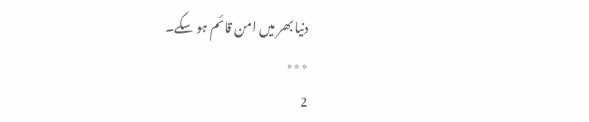دنیا بھر میں امن قائم ہو سکے۔
٭٭٭
2